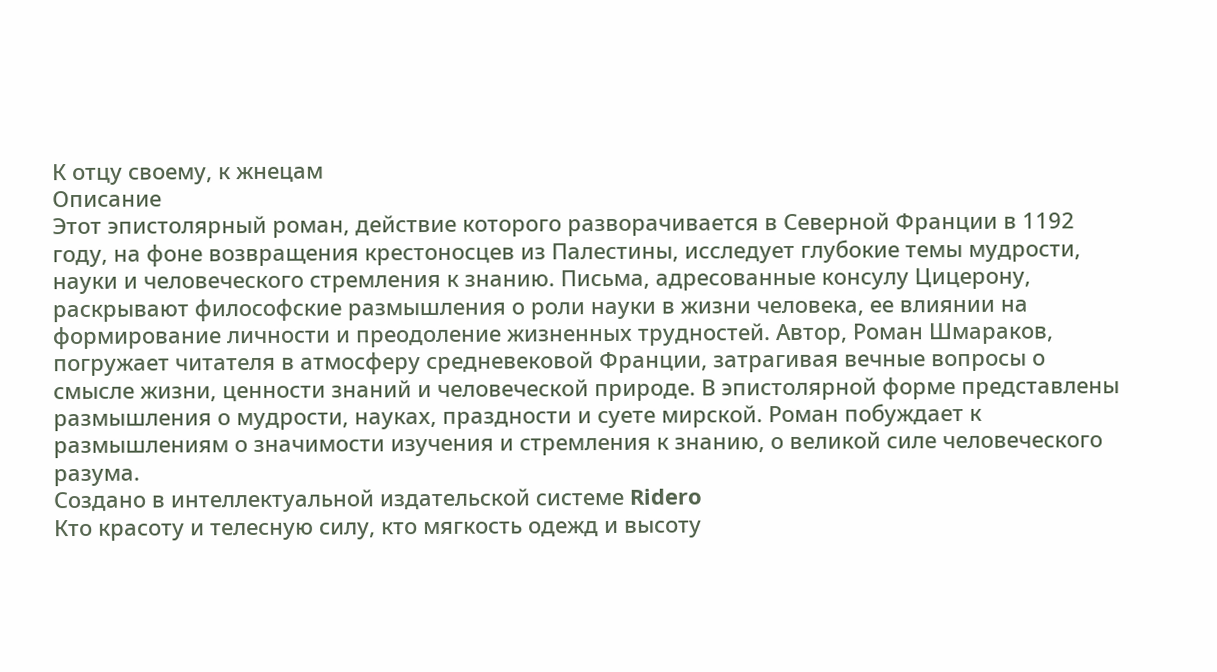К отцу своему, к жнецам
Описание
Этот эпистолярный роман, действие которого разворачивается в Северной Франции в 1192 году, на фоне возвращения крестоносцев из Палестины, исследует глубокие темы мудрости, науки и человеческого стремления к знанию. Письма, адресованные консулу Цицерону, раскрывают философские размышления о роли науки в жизни человека, ее влиянии на формирование личности и преодоление жизненных трудностей. Автор, Роман Шмараков, погружает читателя в атмосферу средневековой Франции, затрагивая вечные вопросы о смысле жизни, ценности знаний и человеческой природе. В эпистолярной форме представлены размышления о мудрости, науках, праздности и суете мирской. Роман побуждает к размышлениям о значимости изучения и стремления к знанию, о великой силе человеческого разума.
Создано в интеллектуальной издательской системе Ridero
Кто красоту и телесную силу, кто мягкость одежд и высоту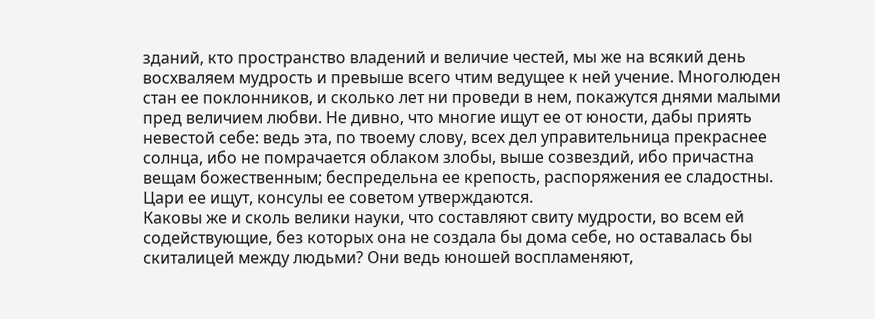зданий, кто пространство владений и величие честей, мы же на всякий день восхваляем мудрость и превыше всего чтим ведущее к ней учение. Многолюден стан ее поклонников, и сколько лет ни проведи в нем, покажутся днями малыми пред величием любви. Не дивно, что многие ищут ее от юности, дабы приять невестой себе: ведь эта, по твоему слову, всех дел управительница прекраснее солнца, ибо не помрачается облаком злобы, выше созвездий, ибо причастна вещам божественным; беспредельна ее крепость, распоряжения ее сладостны. Цари ее ищут, консулы ее советом утверждаются.
Каковы же и сколь велики науки, что составляют свиту мудрости, во всем ей содействующие, без которых она не создала бы дома себе, но оставалась бы скиталицей между людьми? Они ведь юношей воспламеняют,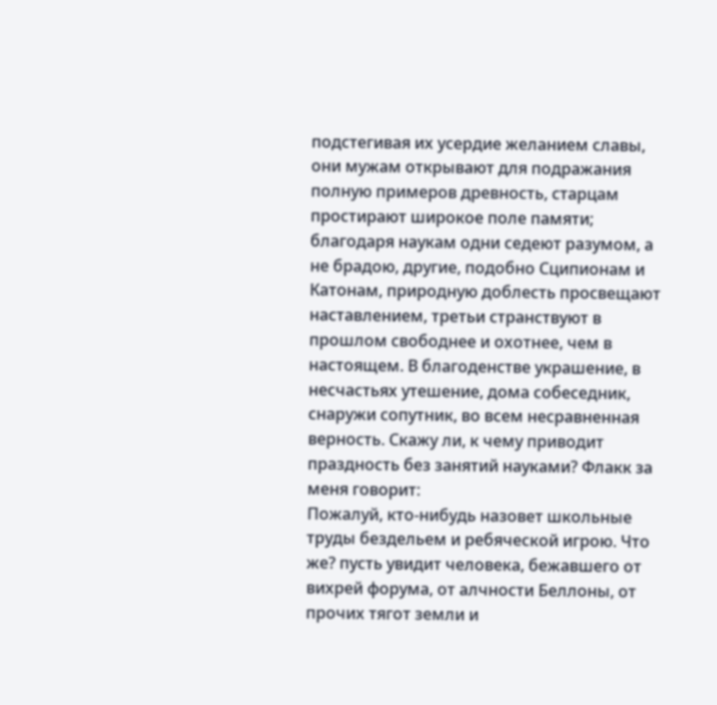подстегивая их усердие желанием славы, они мужам открывают для подражания полную примеров древность, старцам простирают широкое поле памяти; благодаря наукам одни седеют разумом, а не брадою, другие, подобно Сципионам и Катонам, природную доблесть просвещают наставлением, третьи странствуют в прошлом свободнее и охотнее, чем в настоящем. В благоденстве украшение, в несчастьях утешение, дома собеседник, снаружи сопутник, во всем несравненная верность. Скажу ли, к чему приводит праздность без занятий науками? Флакк за меня говорит:
Пожалуй, кто-нибудь назовет школьные труды бездельем и ребяческой игрою. Что же? пусть увидит человека, бежавшего от вихрей форума, от алчности Беллоны, от прочих тягот земли и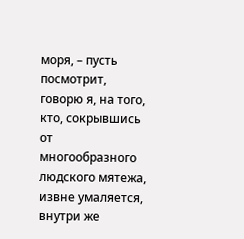моря, – пусть посмотрит, говорю я, на того, кто, сокрывшись от многообразного людского мятежа, извне умаляется, внутри же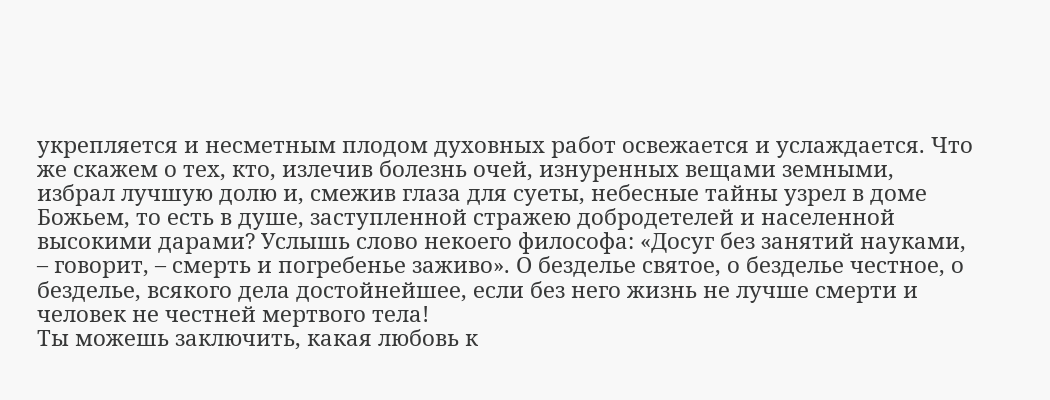укрепляется и несметным плодом духовных работ освежается и услаждается. Что же скажем о тех, кто, излечив болезнь очей, изнуренных вещами земными, избрал лучшую долю и, смежив глаза для суеты, небесные тайны узрел в доме Божьем, то есть в душе, заступленной стражею добродетелей и населенной высокими дарами? Услышь слово некоего философа: «Досуг без занятий науками, – говорит, – смерть и погребенье заживо». О безделье святое, о безделье честное, о безделье, всякого дела достойнейшее, если без него жизнь не лучше смерти и человек не честней мертвого тела!
Ты можешь заключить, какая любовь к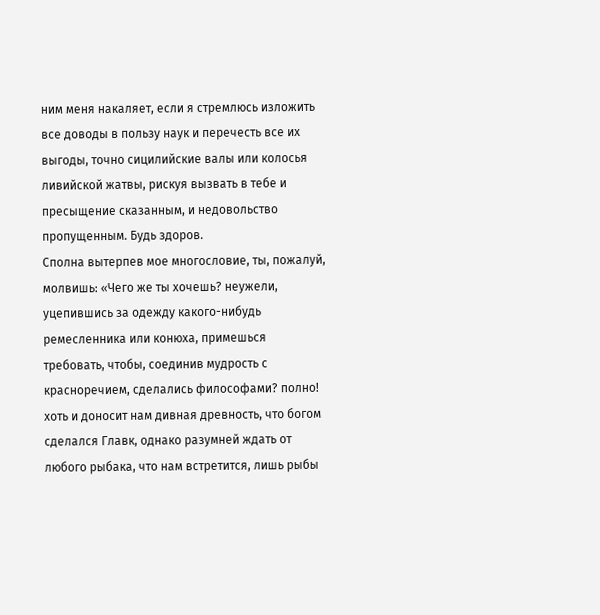ним меня накаляет, если я стремлюсь изложить все доводы в пользу наук и перечесть все их выгоды, точно сицилийские валы или колосья ливийской жатвы, рискуя вызвать в тебе и пресыщение сказанным, и недовольство пропущенным. Будь здоров.
Сполна вытерпев мое многословие, ты, пожалуй, молвишь: «Чего же ты хочешь? неужели, уцепившись за одежду какого-нибудь ремесленника или конюха, примешься требовать, чтобы, соединив мудрость с красноречием, сделались философами? полно! хоть и доносит нам дивная древность, что богом сделался Главк, однако разумней ждать от любого рыбака, что нам встретится, лишь рыбы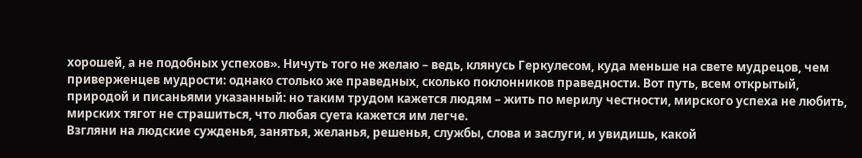хорошей, а не подобных успехов». Ничуть того не желаю – ведь, клянусь Геркулесом, куда меньше на свете мудрецов, чем приверженцев мудрости: однако столько же праведных, сколько поклонников праведности. Вот путь, всем открытый, природой и писаньями указанный: но таким трудом кажется людям – жить по мерилу честности, мирского успеха не любить, мирских тягот не страшиться, что любая суета кажется им легче.
Взгляни на людские сужденья, занятья, желанья, решенья, службы, слова и заслуги, и увидишь, какой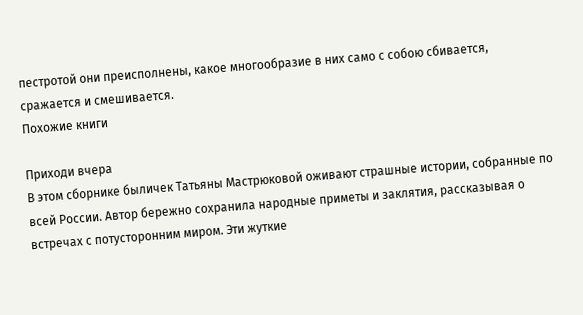пестротой они преисполнены, какое многообразие в них само с собою сбивается, сражается и смешивается.
Похожие книги

Приходи вчера
В этом сборнике быличек Татьяны Мастрюковой оживают страшные истории, собранные по всей России. Автор бережно сохранила народные приметы и заклятия, рассказывая о встречах с потусторонним миром. Эти жуткие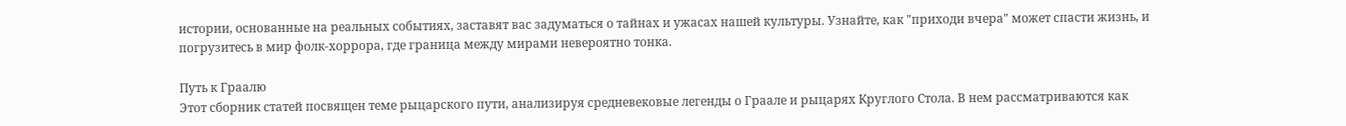истории, основанные на реальных событиях, заставят вас задуматься о тайнах и ужасах нашей культуры. Узнайте, как "приходи вчера" может спасти жизнь, и погрузитесь в мир фолк-хоррора, где граница между мирами невероятно тонка.

Путь к Граалю
Этот сборник статей посвящен теме рыцарского пути, анализируя средневековые легенды о Граале и рыцарях Круглого Стола. В нем рассматриваются как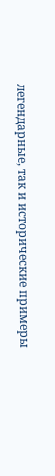легендарные, так и исторические примеры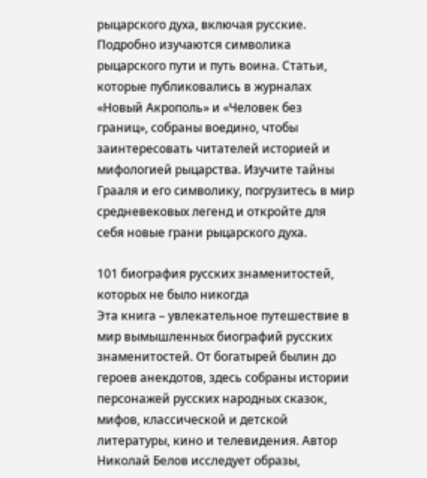рыцарского духа, включая русские. Подробно изучаются символика рыцарского пути и путь воина. Статьи, которые публиковались в журналах «Новый Акрополь» и «Человек без границ», собраны воедино, чтобы заинтересовать читателей историей и мифологией рыцарства. Изучите тайны Грааля и его символику, погрузитесь в мир средневековых легенд и откройте для себя новые грани рыцарского духа.

101 биография русских знаменитостей, которых не было никогда
Эта книга – увлекательное путешествие в мир вымышленных биографий русских знаменитостей. От богатырей былин до героев анекдотов, здесь собраны истории персонажей русских народных сказок, мифов, классической и детской литературы, кино и телевидения. Автор Николай Белов исследует образы,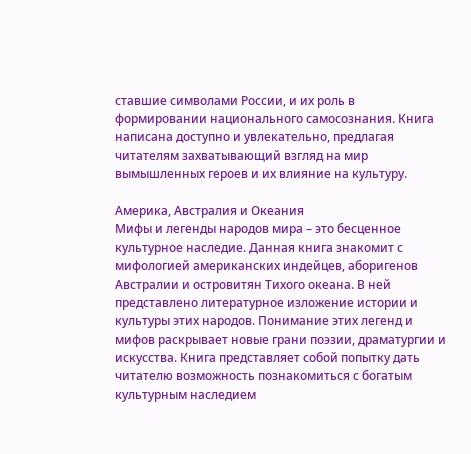ставшие символами России, и их роль в формировании национального самосознания. Книга написана доступно и увлекательно, предлагая читателям захватывающий взгляд на мир вымышленных героев и их влияние на культуру.

Америка, Австралия и Океания
Мифы и легенды народов мира – это бесценное культурное наследие. Данная книга знакомит с мифологией американских индейцев, аборигенов Австралии и островитян Тихого океана. В ней представлено литературное изложение истории и культуры этих народов. Понимание этих легенд и мифов раскрывает новые грани поэзии, драматургии и искусства. Книга представляет собой попытку дать читателю возможность познакомиться с богатым культурным наследием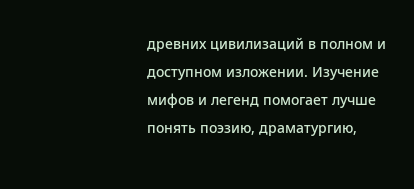древних цивилизаций в полном и доступном изложении. Изучение мифов и легенд помогает лучше понять поэзию, драматургию,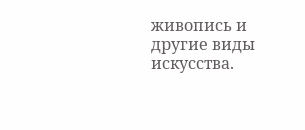живопись и другие виды искусства.